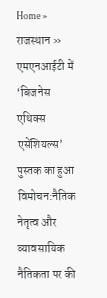Home » राजस्थान » एमएनआईटी में ‘बिजनेस एथिक्स एसेंशियल्स’ पुस्तक का हुआ विमोचन:नैतिक नेतृत्व और व्यावसायिक नैतिकता पर की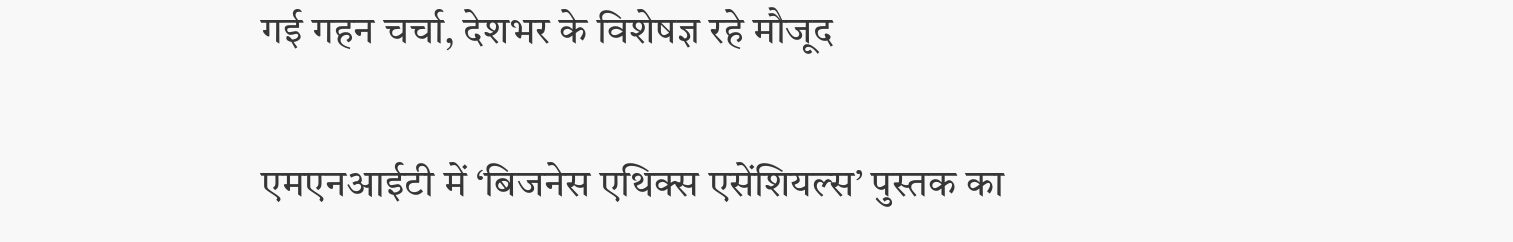गई गहन चर्चा, देशभर के विशेषज्ञ रहे मौजूद

एमएनआईटी में ‘बिजनेस एथिक्स एसेंशियल्स’ पुस्तक का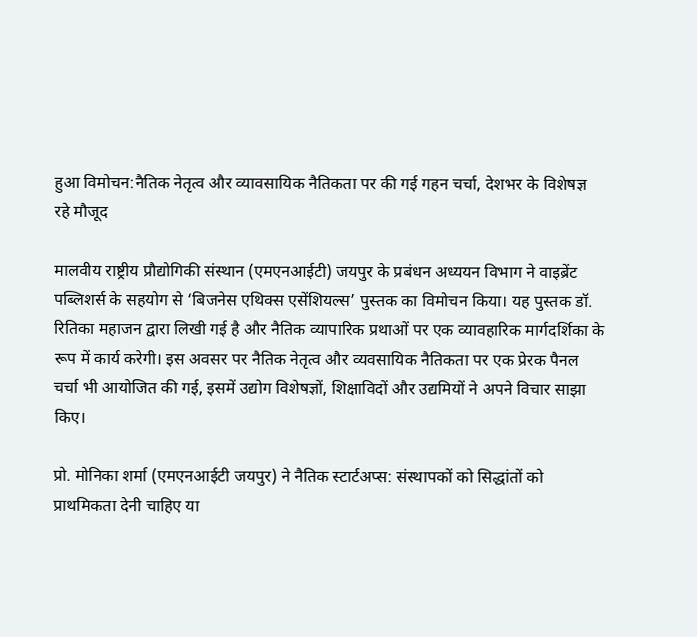हुआ विमोचन:नैतिक नेतृत्व और व्यावसायिक नैतिकता पर की गई गहन चर्चा, देशभर के विशेषज्ञ रहे मौजूद

मालवीय राष्ट्रीय प्रौद्योगिकी संस्थान (एमएनआईटी) जयपुर के प्रबंधन अध्ययन विभाग ने वाइब्रेंट पब्लिशर्स के सहयोग से ‘बिजनेस एथिक्स एसेंशियल्स’ पुस्तक का विमोचन किया। यह पुस्तक डॉ. रितिका महाजन द्वारा लिखी गई है और नैतिक व्यापारिक प्रथाओं पर एक व्यावहारिक मार्गदर्शिका के रूप में कार्य करेगी। इस अवसर पर नैतिक नेतृत्व और व्यवसायिक नैतिकता पर एक प्रेरक पैनल चर्चा भी आयोजित की गई, इसमें उद्योग विशेषज्ञों, शिक्षाविदों और उद्यमियों ने अपने विचार साझा किए।

प्रो. मोनिका शर्मा (एमएनआईटी जयपुर) ने नैतिक स्टार्टअप्स: संस्थापकों को सिद्धांतों को प्राथमिकता देनी चाहिए या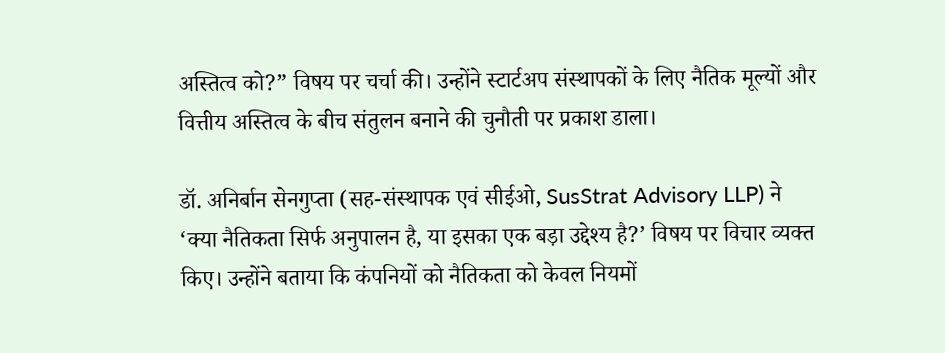अस्तित्व को?” विषय पर चर्चा की। उन्होंने स्टार्टअप संस्थापकों के लिए नैतिक मूल्यों और वित्तीय अस्तित्व के बीच संतुलन बनाने की चुनौती पर प्रकाश डाला।

डॉ. अनिर्बान सेनगुप्ता (सह-संस्थापक एवं सीईओ, SusStrat Advisory LLP) ने ‘क्या नैतिकता सिर्फ अनुपालन है, या इसका एक बड़ा उद्देश्य है?’ विषय पर विचार व्यक्त किए। उन्होंने बताया कि कंपनियों को नैतिकता को केवल नियमों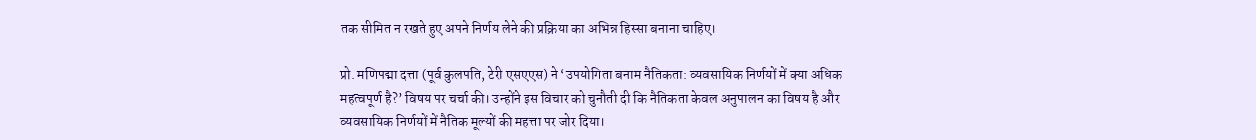तक सीमित न रखते हुए अपने निर्णय लेने की प्रक्रिया का अभिन्न हिस्सा बनाना चाहिए।

प्रो. मणिपद्मा दत्ता (पूर्व कुलपति, टेरी एसएएस) ने ‘उपयोगिता बनाम नैतिकता: व्यवसायिक निर्णयों में क्या अधिक महत्वपूर्ण है?’ विषय पर चर्चा की। उन्होंने इस विचार को चुनौती दी कि नैतिकता केवल अनुपालन का विषय है और व्यवसायिक निर्णयों में नैतिक मूल्यों की महत्ता पर जोर दिया।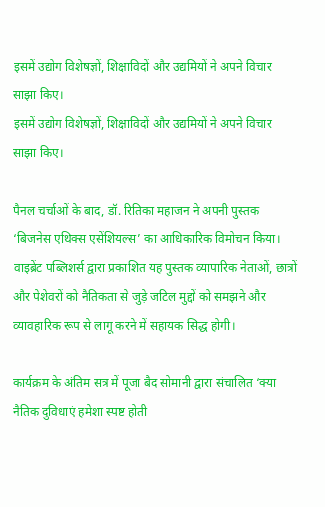इसमें उद्योग विशेषज्ञों, शिक्षाविदों और उद्यमियों ने अपने विचार साझा किए।
इसमें उद्योग विशेषज्ञों, शिक्षाविदों और उद्यमियों ने अपने विचार साझा किए।

पैनल चर्चाओं के बाद, डॉ. रितिका महाजन ने अपनी पुस्तक ‘बिजनेस एथिक्स एसेंशियल्स’ का आधिकारिक विमोचन किया। वाइब्रेंट पब्लिशर्स द्वारा प्रकाशित यह पुस्तक व्यापारिक नेताओं, छात्रों और पेशेवरों को नैतिकता से जुड़े जटिल मुद्दों को समझने और व्यावहारिक रूप से लागू करने में सहायक सिद्ध होगी।

कार्यक्रम के अंतिम सत्र में पूजा बैद सोमानी द्वारा संचालित ‘क्या नैतिक दुविधाएं हमेशा स्पष्ट होती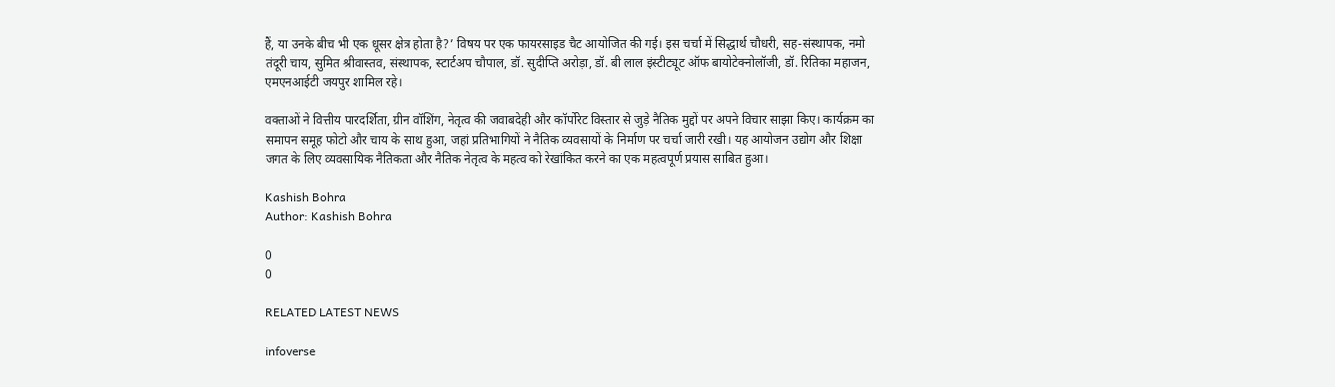हैं, या उनके बीच भी एक धूसर क्षेत्र होता है?’ विषय पर एक फायरसाइड चैट आयोजित की गई। इस चर्चा में सिद्धार्थ चौधरी, सह-संस्थापक, नमो तंदूरी चाय, सुमित श्रीवास्तव, संस्थापक, स्टार्टअप चौपाल, डॉ. सुदीप्ति अरोड़ा, डॉ. बी लाल इंस्टीट्यूट ऑफ बायोटेक्नोलॉजी, डॉ. रितिका महाजन, एमएनआईटी जयपुर शामिल रहे।

वक्ताओं ने वित्तीय पारदर्शिता, ग्रीन वॉशिंग, नेतृत्व की जवाबदेही और कॉर्पोरेट विस्तार से जुड़े नैतिक मुद्दों पर अपने विचार साझा किए। कार्यक्रम का समापन समूह फोटो और चाय के साथ हुआ, जहां प्रतिभागियों ने नैतिक व्यवसायों के निर्माण पर चर्चा जारी रखी। यह आयोजन उद्योग और शिक्षा जगत के लिए व्यवसायिक नैतिकता और नैतिक नेतृत्व के महत्व को रेखांकित करने का एक महत्वपूर्ण प्रयास साबित हुआ।

Kashish Bohra
Author: Kashish Bohra

0
0

RELATED LATEST NEWS

infoverse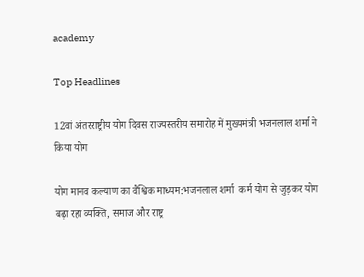academy

Top Headlines

12वां अंतरराष्ट्रीय योग दिवस राज्यस्तरीय समारोह में मुख्यमंत्री भजनलाल शर्मा ने किया योग

योग मानव कल्याण का वैश्विक माध्यम:भजनलाल शर्मा  कर्म योग से जुड़कर योग बढ़ा रहा व्यक्ति, समाज और राष्ट्र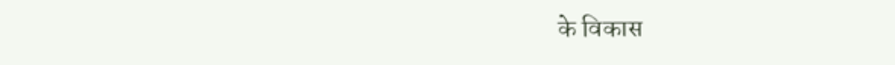के विकास